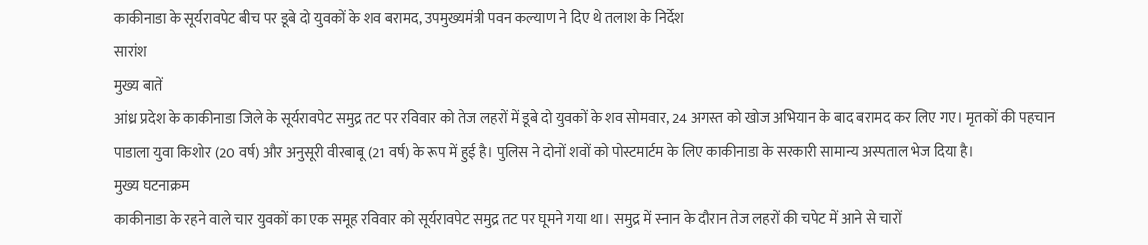काकीनाडा के सूर्यरावपेट बीच पर डूबे दो युवकों के शव बरामद, उपमुख्यमंत्री पवन कल्याण ने दिए थे तलाश के निर्देश
सारांश
मुख्य बातें
आंध्र प्रदेश के काकीनाडा जिले के सूर्यरावपेट समुद्र तट पर रविवार को तेज लहरों में डूबे दो युवकों के शव सोमवार, 24 अगस्त को खोज अभियान के बाद बरामद कर लिए गए। मृतकों की पहचान पाडाला युवा किशोर (20 वर्ष) और अनुसूरी वीरबाबू (21 वर्ष) के रूप में हुई है। पुलिस ने दोनों शवों को पोस्टमार्टम के लिए काकीनाडा के सरकारी सामान्य अस्पताल भेज दिया है।
मुख्य घटनाक्रम
काकीनाडा के रहने वाले चार युवकों का एक समूह रविवार को सूर्यरावपेट समुद्र तट पर घूमने गया था। समुद्र में स्नान के दौरान तेज लहरों की चपेट में आने से चारों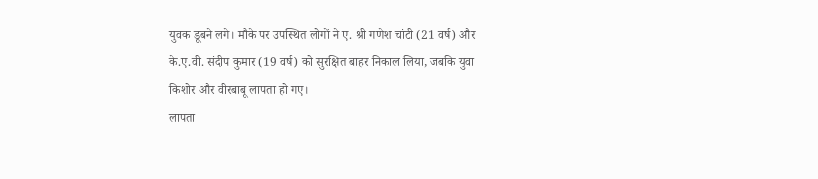युवक डूबने लगे। मौके पर उपस्थित लोगों ने ए. श्री गणेश चांटी (21 वर्ष) और के.ए.वी. संदीप कुमार (19 वर्ष) को सुरक्षित बाहर निकाल लिया, जबकि युवा किशोर और वीरबाबू लापता हो गए।
लापता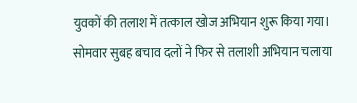युवकों की तलाश में तत्काल खोज अभियान शुरू किया गया। सोमवार सुबह बचाव दलों ने फिर से तलाशी अभियान चलाया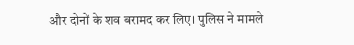और दोनों के शव बरामद कर लिए। पुलिस ने मामले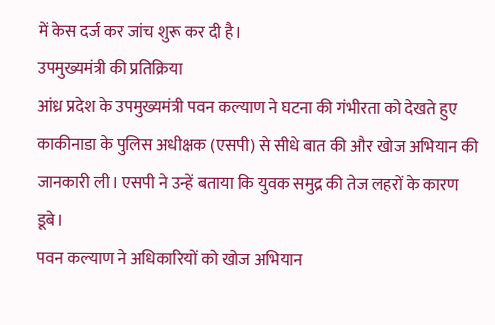में केस दर्ज कर जांच शुरू कर दी है।
उपमुख्यमंत्री की प्रतिक्रिया
आंध्र प्रदेश के उपमुख्यमंत्री पवन कल्याण ने घटना की गंभीरता को देखते हुए काकीनाडा के पुलिस अधीक्षक (एसपी) से सीधे बात की और खोज अभियान की जानकारी ली। एसपी ने उन्हें बताया कि युवक समुद्र की तेज लहरों के कारण डूबे।
पवन कल्याण ने अधिकारियों को खोज अभियान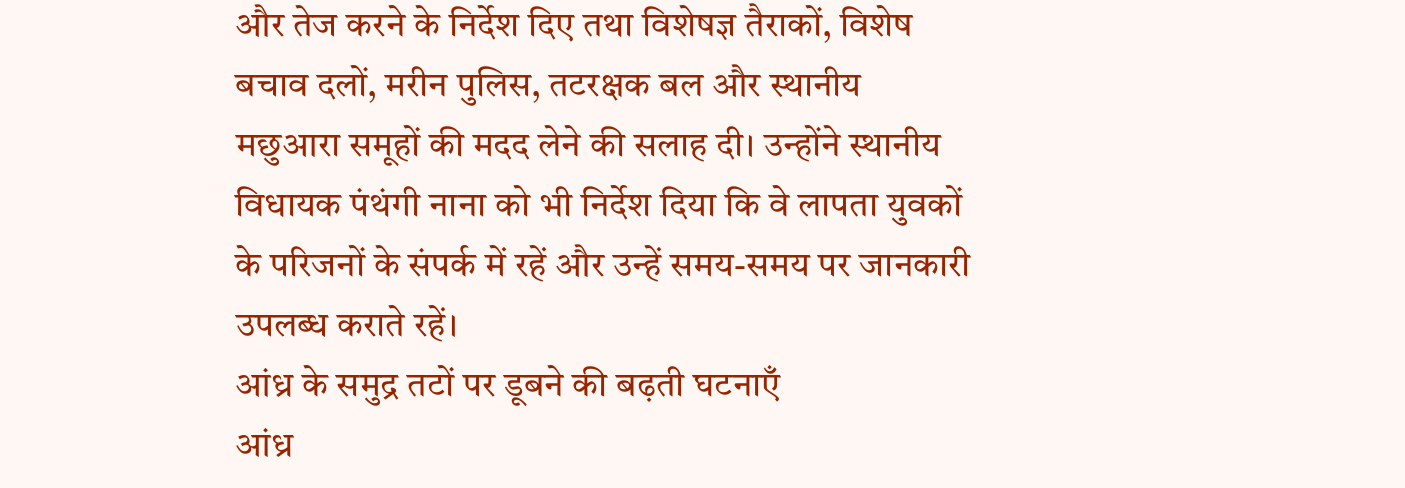और तेज करने के निर्देश दिए तथा विशेषज्ञ तैराकों, विशेष बचाव दलों, मरीन पुलिस, तटरक्षक बल और स्थानीय मछुआरा समूहों की मदद लेने की सलाह दी। उन्होंने स्थानीय विधायक पंथंगी नाना को भी निर्देश दिया कि वे लापता युवकों के परिजनों के संपर्क में रहें और उन्हें समय-समय पर जानकारी उपलब्ध कराते रहें।
आंध्र के समुद्र तटों पर डूबने की बढ़ती घटनाएँ
आंध्र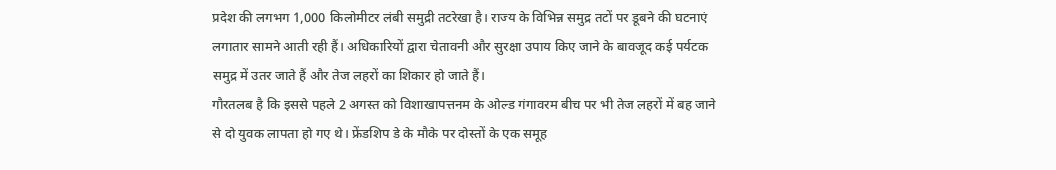प्रदेश की लगभग 1,000 किलोमीटर लंबी समुद्री तटरेखा है। राज्य के विभिन्न समुद्र तटों पर डूबने की घटनाएं लगातार सामने आती रही हैं। अधिकारियों द्वारा चेतावनी और सुरक्षा उपाय किए जाने के बावजूद कई पर्यटक समुद्र में उतर जाते हैं और तेज लहरों का शिकार हो जाते हैं।
गौरतलब है कि इससे पहले 2 अगस्त को विशाखापत्तनम के ओल्ड गंगावरम बीच पर भी तेज लहरों में बह जाने से दो युवक लापता हो गए थे। फ्रेंडशिप डे के मौके पर दोस्तों के एक समूह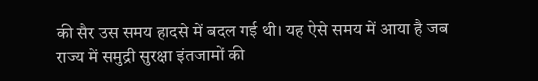की सैर उस समय हादसे में बदल गई थी। यह ऐसे समय में आया है जब राज्य में समुद्री सुरक्षा इंतजामों की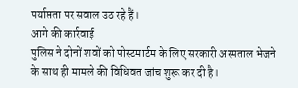पर्याप्तता पर सवाल उठ रहे हैं।
आगे की कार्रवाई
पुलिस ने दोनों शवों को पोस्टमार्टम के लिए सरकारी अस्पताल भेजने के साथ ही मामले की विधिवत जांच शुरू कर दी है।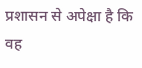प्रशासन से अपेक्षा है कि वह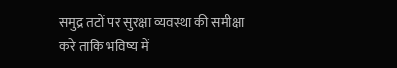समुद्र तटों पर सुरक्षा व्यवस्था की समीक्षा करे ताकि भविष्य में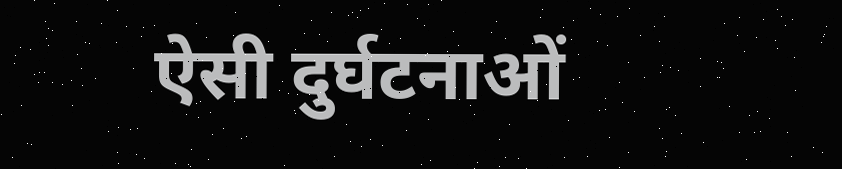ऐसी दुर्घटनाओं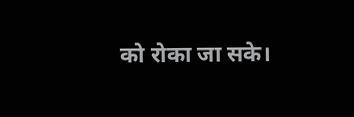को रोका जा सके।